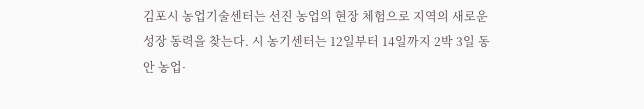김포시 농업기술센터는 선진 농업의 현장 체험으로 지역의 새로운 성장 동력을 찾는다. 시 농기센터는 12일부터 14일까지 2박 3일 동안 농업·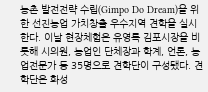농촌 발전전략 수립(Gimpo Do Dream)을 위한 선진농업 가치창출 우수지역 견학을 실시한다. 이날 현장체험은 유영록 김포시장을 비롯해 시의원, 농업인 단체장과 학계, 언론, 농업전문가 등 35명으로 견학단이 구성됐다. 견학단은 화성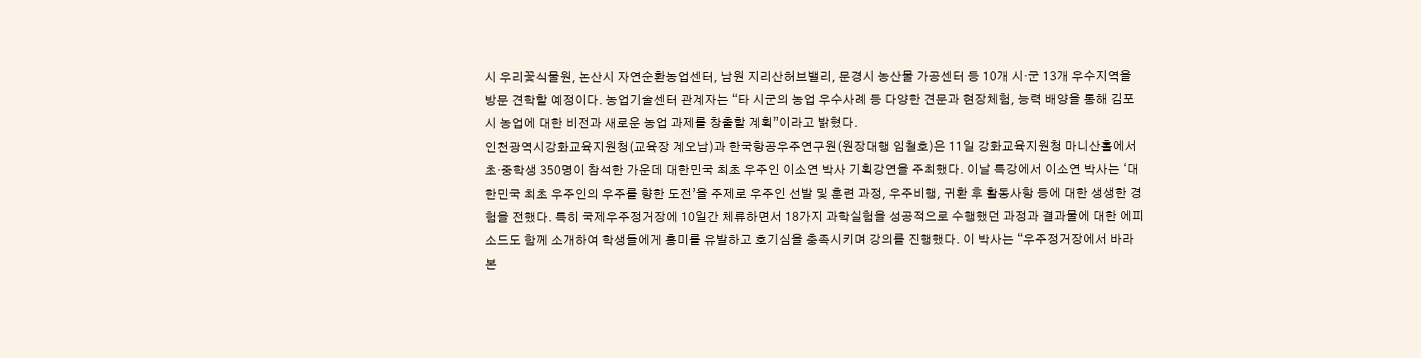시 우리꽃식물원, 논산시 자연순환농업센터, 남원 지리산허브밸리, 문경시 농산물 가공센터 등 10개 시·군 13개 우수지역을 방문 견학할 예정이다. 농업기술센터 관계자는 “타 시군의 농업 우수사례 등 다양한 견문과 현장체험, 능력 배양을 통해 김포시 농업에 대한 비전과 새로운 농업 과제를 창출할 계획”이라고 밝혔다.
인천광역시강화교육지원청(교육장 계오남)과 한국항공우주연구원(원장대행 임철호)은 11일 강화교육지원청 마니산홀에서 초·중학생 350명이 참석한 가운데 대한민국 최초 우주인 이소연 박사 기획강연을 주최했다. 이날 특강에서 이소연 박사는 ‘대한민국 최초 우주인의 우주를 향한 도전’을 주제로 우주인 선발 및 훈련 과정, 우주비행, 귀환 후 활동사항 등에 대한 생생한 경험을 전했다. 특히 국제우주정거장에 10일간 체류하면서 18가지 과학실험을 성공적으로 수행했던 과정과 결과물에 대한 에피소드도 함께 소개하여 학생들에게 흥미를 유발하고 호기심을 충족시키며 강의를 진행했다. 이 박사는 “우주정거장에서 바라본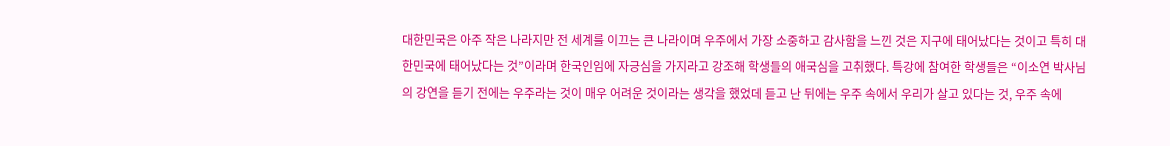대한민국은 아주 작은 나라지만 전 세계를 이끄는 큰 나라이며 우주에서 가장 소중하고 감사함을 느낀 것은 지구에 태어났다는 것이고 특히 대한민국에 태어났다는 것”이라며 한국인임에 자긍심을 가지라고 강조해 학생들의 애국심을 고취했다. 특강에 참여한 학생들은 “이소연 박사님의 강연을 듣기 전에는 우주라는 것이 매우 어려운 것이라는 생각을 했었데 듣고 난 뒤에는 우주 속에서 우리가 살고 있다는 것, 우주 속에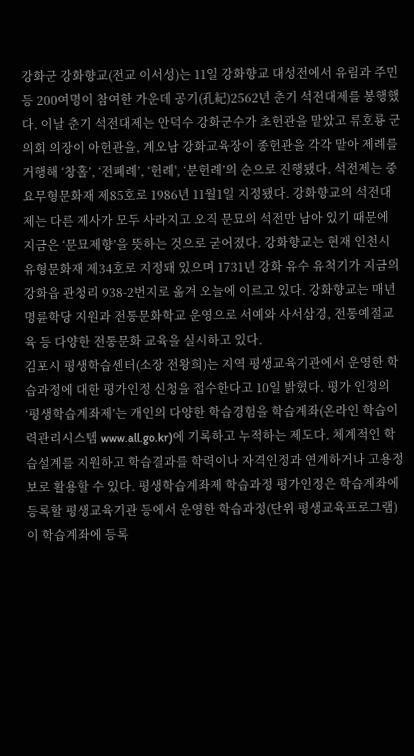강화군 강화향교(전교 이서성)는 11일 강화향교 대성전에서 유림과 주민 등 200여명이 참여한 가운데 공기(孔紀)2562년 춘기 석전대제를 봉행했다. 이날 춘기 석전대제는 안덕수 강화군수가 초헌관을 맡았고 류호룡 군의회 의장이 아헌관을, 계오남 강화교육장이 종헌관을 각각 맡아 제례를 거행해 ‘창홀’, ‘전폐례’, ‘헌례', ‘분헌례’의 순으로 진행됐다. 석전제는 중요무형문화재 제85호로 1986년 11월1일 지정됐다. 강화향교의 석전대제는 다른 제사가 모두 사라지고 오직 문묘의 석전만 남아 있기 때문에 지금은 ‘문묘제향’을 뜻하는 것으로 굳어졌다. 강화향교는 현재 인천시 유형문화재 제34호로 지정돼 있으며 1731년 강화 유수 유척기가 지금의 강화읍 관청리 938-2번지로 옮겨 오늘에 이르고 있다. 강화향교는 매년 명륜학당 지원과 전통문화학교 운영으로 서예와 사서삼경, 전통예절교육 등 다양한 전통문화 교육을 실시하고 있다.
김포시 평생학습센터(소장 전왕희)는 지역 평생교육기관에서 운영한 학습과정에 대한 평가인정 신청을 접수한다고 10일 밝혔다. 평가 인정의 ‘평생학습계좌제’는 개인의 다양한 학습경험을 학습계좌(온라인 학습이력관리시스템 www.all.go.kr)에 기록하고 누적하는 제도다. 체계적인 학습설계를 지원하고 학습결과를 학력이나 자격인정과 연계하거나 고용정보로 활용할 수 있다. 평생학습계좌제 학습과정 평가인정은 학습계좌에 등록할 평생교육기관 등에서 운영한 학습과정(단위 평생교육프로그램)이 학습계좌에 등록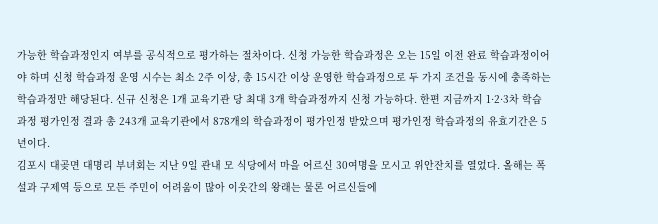가능한 학습과정인지 여부를 공식적으로 평가하는 절차이다. 신청 가능한 학습과정은 오는 15일 이전 완료 학습과정이어야 하며 신청 학습과정 운영 시수는 최소 2주 이상, 총 15시간 이상 운영한 학습과정으로 두 가지 조건을 동시에 충족하는 학습과정만 해당된다. 신규 신청은 1개 교육기관 당 최대 3개 학습과정까지 신청 가능하다. 한편 지금까지 1·2·3차 학습과정 평가인정 결과 총 243개 교육기관에서 878개의 학습과정이 평가인정 받았으며 평가인정 학습과정의 유효기간은 5년이다.
김포시 대곶면 대명리 부녀회는 지난 9일 관내 모 식당에서 마을 어르신 30여명을 모시고 위안잔치를 열었다. 올해는 폭설과 구제역 등으로 모든 주민이 어려움이 많아 이웃간의 왕래는 물론 어르신들에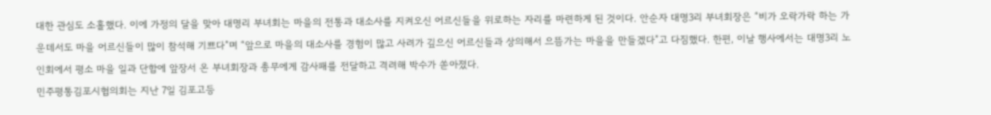대한 관심도 소홀했다. 이에 가정의 달을 맞아 대명리 부녀회는 마을의 전통과 대소사를 지켜오신 어르신들을 위로하는 자리를 마련하게 된 것이다. 안순자 대명3리 부녀회장은 “비가 오락가락 하는 가운데서도 마을 어르신들이 많이 참석해 기쁘다”며 “앞으로 마을의 대소사를 경험이 많고 사려가 깊으신 어르신들과 상의해서 으뜸가는 마을을 만들겠다”고 다짐했다. 한편, 이날 행사에서는 대명3리 노인회에서 평소 마을 일과 단합에 앞장서 온 부녀회장과 총무에게 감사패를 전달하고 격려해 박수가 쏟아졌다.
민주평통김포시협의회는 지난 7일 김포고등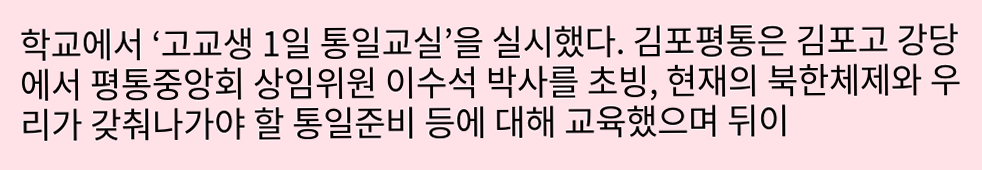학교에서 ‘고교생 1일 통일교실’을 실시했다. 김포평통은 김포고 강당에서 평통중앙회 상임위원 이수석 박사를 초빙, 현재의 북한체제와 우리가 갖춰나가야 할 통일준비 등에 대해 교육했으며 뒤이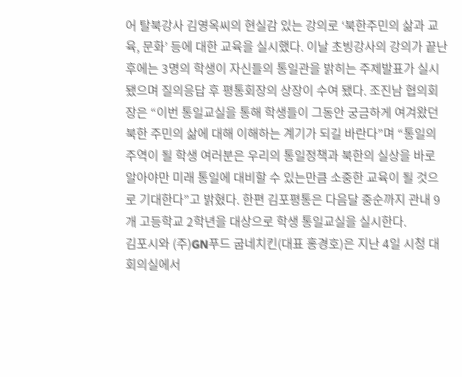어 탈북강사 김영옥씨의 현실감 있는 강의로 ‘북한주민의 삶과 교육, 문화’ 등에 대한 교육을 실시했다. 이날 초빙강사의 강의가 끝난 후에는 3명의 학생이 자신들의 통일관을 밝히는 주제발표가 실시됐으며 질의응답 후 평통회장의 상장이 수여 됐다. 조진남 협의회장은 “이번 통일교실을 통해 학생들이 그동안 궁금하게 여겨왔던 북한 주민의 삶에 대해 이해하는 계기가 되길 바란다”며 “통일의 주역이 될 학생 여러분은 우리의 통일정책과 북한의 실상을 바로 알아야만 미래 통일에 대비할 수 있는만큼 소중한 교육이 될 것으로 기대한다”고 밝혔다. 한편 김포평통은 다음달 중순까지 관내 9개 고등학교 2학년을 대상으로 학생 통일교실을 실시한다.
김포시와 (주)GN푸드 굽네치킨(대표 홍경호)은 지난 4일 시청 대회의실에서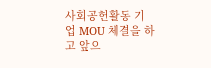사회공헌활동 기업 MOU 체결을 하고 앞으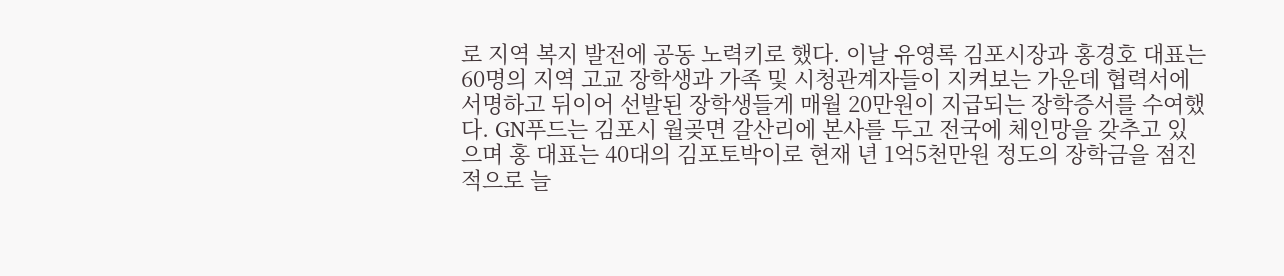로 지역 복지 발전에 공동 노력키로 했다. 이날 유영록 김포시장과 홍경호 대표는 60명의 지역 고교 장학생과 가족 및 시청관계자들이 지켜보는 가운데 협력서에 서명하고 뒤이어 선발된 장학생들게 매월 20만원이 지급되는 장학증서를 수여했다. GN푸드는 김포시 월곶면 갈산리에 본사를 두고 전국에 체인망을 갖추고 있으며 홍 대표는 40대의 김포토박이로 현재 년 1억5천만원 정도의 장학금을 점진적으로 늘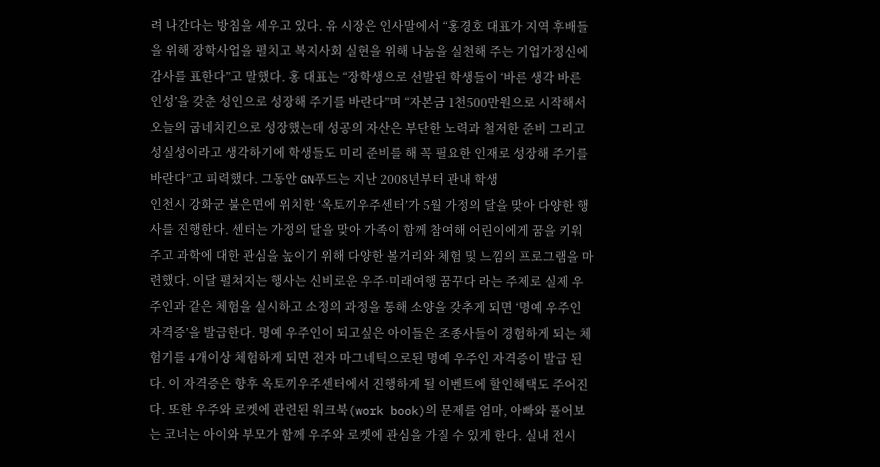려 나간다는 방침을 세우고 있다. 유 시장은 인사말에서 “홍경호 대표가 지역 후배들을 위해 장학사업을 펼치고 복지사회 실현을 위해 나눔을 실천해 주는 기업가정신에 감사를 표한다”고 말했다. 홍 대표는 “장학생으로 선발된 학생들이 ‘바른 생각 바른 인성’을 갖춘 성인으로 성장해 주기를 바란다”며 “자본금 1천500만원으로 시작해서 오늘의 굽네치킨으로 성장했는데 성공의 자산은 부단한 노력과 철저한 준비 그리고 성실성이라고 생각하기에 학생들도 미리 준비를 해 꼭 필요한 인재로 성장해 주기를 바란다”고 피력했다. 그동안 GN푸드는 지난 2008년부터 관내 학생
인천시 강화군 불은면에 위치한 ‘옥토끼우주센터’가 5월 가정의 달을 맞아 다양한 행사를 진행한다. 센터는 가정의 달을 맞아 가족이 함께 참여해 어린이에게 꿈을 키워주고 과학에 대한 관심을 높이기 위해 다양한 볼거리와 체험 및 느낌의 프로그램을 마련했다. 이달 펼쳐지는 행사는 신비로운 우주·미래여행 꿈꾸다 라는 주제로 실제 우주인과 같은 체험을 실시하고 소정의 과정을 통해 소양을 갖추게 되면 ‘명예 우주인 자격증’을 발급한다. 명예 우주인이 되고싶은 아이들은 조종사들이 경험하게 되는 체험기를 4개이상 체험하게 되면 전자 마그네틱으로된 명예 우주인 자격증이 발급 된다. 이 자격증은 향후 옥토끼우주센터에서 진행하게 될 이벤트에 할인혜택도 주어진다. 또한 우주와 로켓에 관련된 워크북(work book)의 문제를 엄마, 아빠와 풀어보는 코너는 아이와 부모가 함께 우주와 로켓에 관심을 가질 수 있게 한다. 실내 전시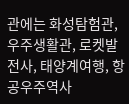관에는 화성탐험관, 우주생활관, 로켓발전사, 태양계여행, 항공우주역사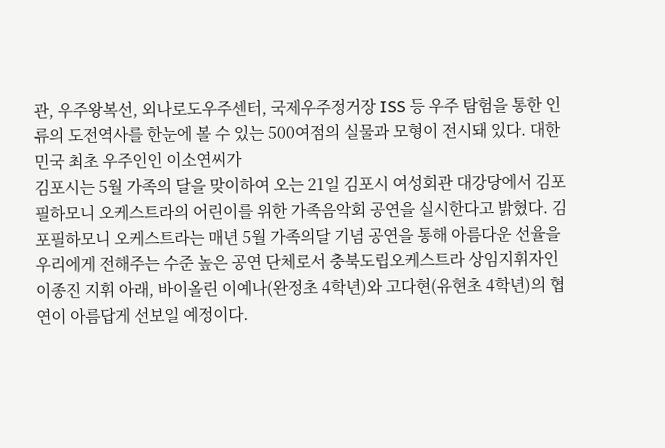관, 우주왕복선, 외나로도우주센터, 국제우주정거장 ISS 등 우주 탐험을 통한 인류의 도전역사를 한눈에 볼 수 있는 500여점의 실물과 모형이 전시돼 있다. 대한민국 최초 우주인인 이소연씨가
김포시는 5월 가족의 달을 맞이하여 오는 21일 김포시 여성회관 대강당에서 김포필하모니 오케스트라의 어린이를 위한 가족음악회 공연을 실시한다고 밝혔다. 김포필하모니 오케스트라는 매년 5월 가족의달 기념 공연을 통해 아름다운 선율을 우리에게 전해주는 수준 높은 공연 단체로서 충북도립오케스트라 상임지휘자인 이종진 지휘 아래, 바이올린 이예나(완정초 4학년)와 고다현(유현초 4학년)의 협연이 아름답게 선보일 예정이다.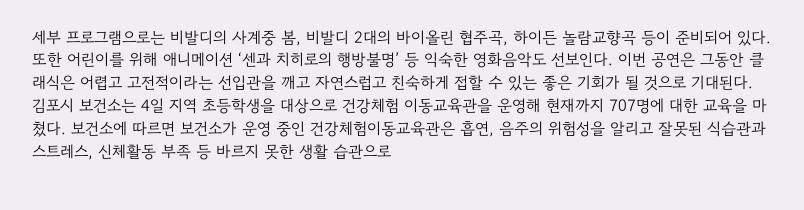세부 프로그램으로는 비발디의 사계중 봄, 비발디 2대의 바이올린 협주곡, 하이든 놀람교향곡 등이 준비되어 있다. 또한 어린이를 위해 애니메이션 ‘센과 치히로의 행방불명’ 등 익숙한 영화음악도 선보인다. 이번 공연은 그동안 클래식은 어렵고 고전적이라는 선입관을 깨고 자연스럽고 친숙하게 접할 수 있는 좋은 기회가 될 것으로 기대된다.
김포시 보건소는 4일 지역 초등학생을 대상으로 건강체험 이동교육관을 운영해 현재까지 707명에 대한 교육을 마쳤다. 보건소에 따르면 보건소가 운영 중인 건강체험이동교육관은 흡연, 음주의 위험성을 알리고 잘못된 식습관과 스트레스, 신체활동 부족 등 바르지 못한 생활 습관으로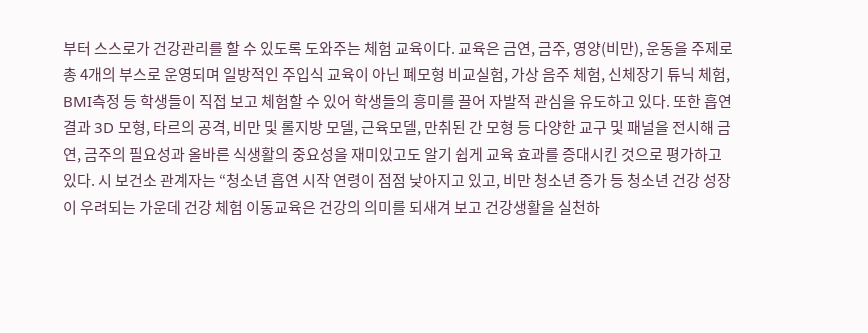부터 스스로가 건강관리를 할 수 있도록 도와주는 체험 교육이다. 교육은 금연, 금주, 영양(비만), 운동을 주제로 총 4개의 부스로 운영되며 일방적인 주입식 교육이 아닌 폐모형 비교실험, 가상 음주 체험, 신체장기 튜닉 체험, BMI측정 등 학생들이 직접 보고 체험할 수 있어 학생들의 흥미를 끌어 자발적 관심을 유도하고 있다. 또한 흡연결과 3D 모형, 타르의 공격, 비만 및 롤지방 모델, 근육모델, 만취된 간 모형 등 다양한 교구 및 패널을 전시해 금연, 금주의 필요성과 올바른 식생활의 중요성을 재미있고도 알기 쉽게 교육 효과를 증대시킨 것으로 평가하고 있다. 시 보건소 관계자는 “청소년 흡연 시작 연령이 점점 낮아지고 있고, 비만 청소년 증가 등 청소년 건강 성장이 우려되는 가운데 건강 체험 이동교육은 건강의 의미를 되새겨 보고 건강생활을 실천하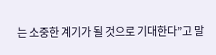는 소중한 계기가 될 것으로 기대한다”고 말